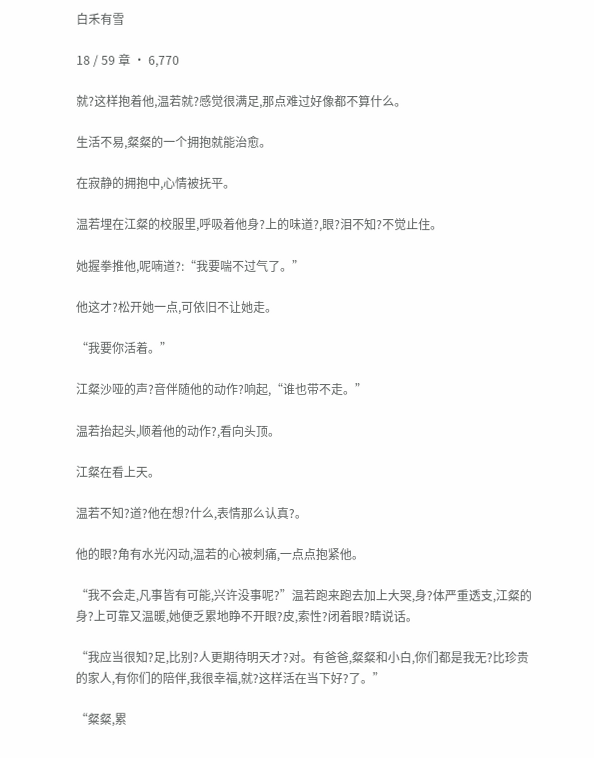白禾有雪

18 / 59 章 · 6,770

就?这样抱着他,温若就?感觉很满足,那点难过好像都不算什么。

生活不易,粲粲的一个拥抱就能治愈。

在寂静的拥抱中,心情被抚平。

温若埋在江粲的校服里,呼吸着他身?上的味道?,眼?泪不知?不觉止住。

她握拳推他,呢喃道?:“我要喘不过气了。”

他这才?松开她一点,可依旧不让她走。

“我要你活着。”

江粲沙哑的声?音伴随他的动作?响起,“谁也带不走。”

温若抬起头,顺着他的动作?,看向头顶。

江粲在看上天。

温若不知?道?他在想?什么,表情那么认真?。

他的眼?角有水光闪动,温若的心被刺痛,一点点抱紧他。

“我不会走,凡事皆有可能,兴许没事呢?”温若跑来跑去加上大哭,身?体严重透支,江粲的身?上可靠又温暖,她便乏累地睁不开眼?皮,索性?闭着眼?睛说话。

“我应当很知?足,比别?人更期待明天才?对。有爸爸,粲粲和小白,你们都是我无?比珍贵的家人,有你们的陪伴,我很幸福,就?这样活在当下好?了。”

“粲粲,累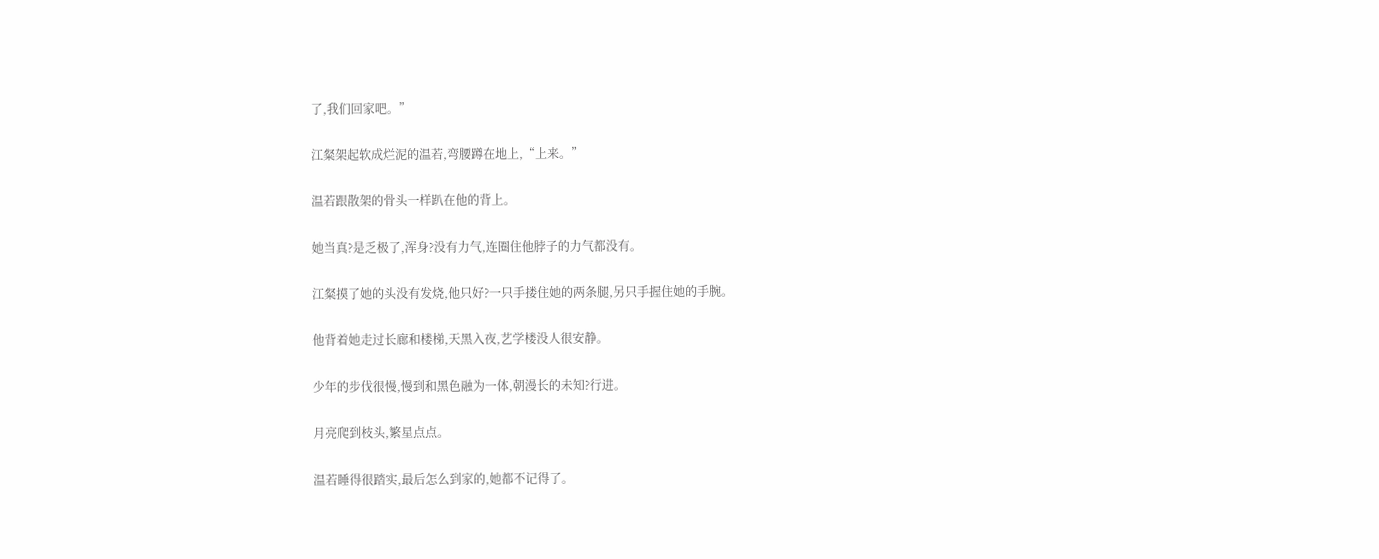了,我们回家吧。”

江粲架起软成烂泥的温若,弯腰蹲在地上,“上来。”

温若跟散架的骨头一样趴在他的背上。

她当真?是乏极了,浑身?没有力气,连圈住他脖子的力气都没有。

江粲摸了她的头没有发烧,他只好?一只手搂住她的两条腿,另只手握住她的手腕。

他背着她走过长廊和楼梯,天黑入夜,艺学楼没人很安静。

少年的步伐很慢,慢到和黑色融为一体,朝漫长的未知?行进。

月亮爬到枝头,繁星点点。

温若睡得很踏实,最后怎么到家的,她都不记得了。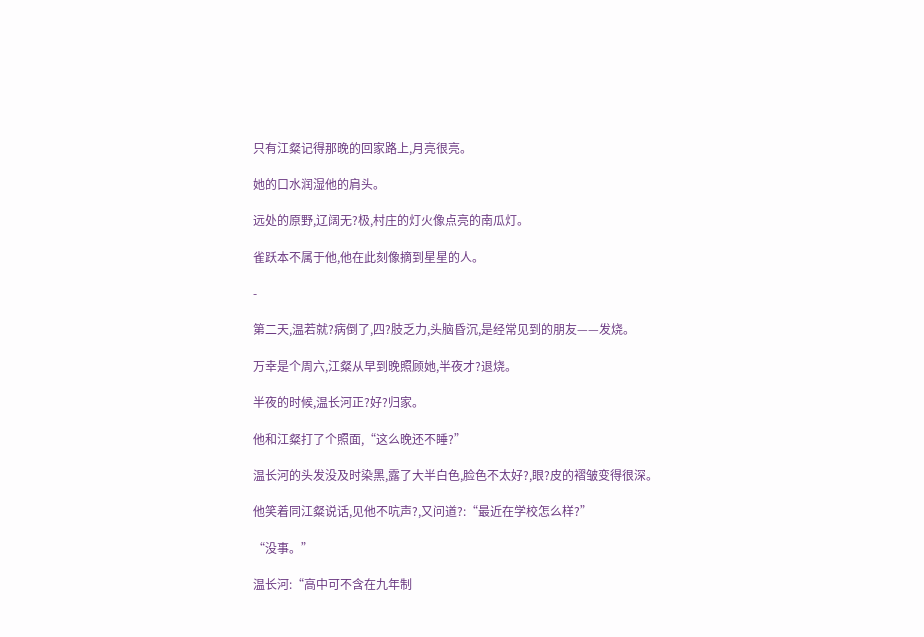只有江粲记得那晚的回家路上,月亮很亮。

她的口水润湿他的肩头。

远处的原野,辽阔无?极,村庄的灯火像点亮的南瓜灯。

雀跃本不属于他,他在此刻像摘到星星的人。

-

第二天,温若就?病倒了,四?肢乏力,头脑昏沉,是经常见到的朋友——发烧。

万幸是个周六,江粲从早到晚照顾她,半夜才?退烧。

半夜的时候,温长河正?好?归家。

他和江粲打了个照面,“这么晚还不睡?”

温长河的头发没及时染黑,露了大半白色,脸色不太好?,眼?皮的褶皱变得很深。

他笑着同江粲说话,见他不吭声?,又问道?:“最近在学校怎么样?”

“没事。”

温长河:“高中可不含在九年制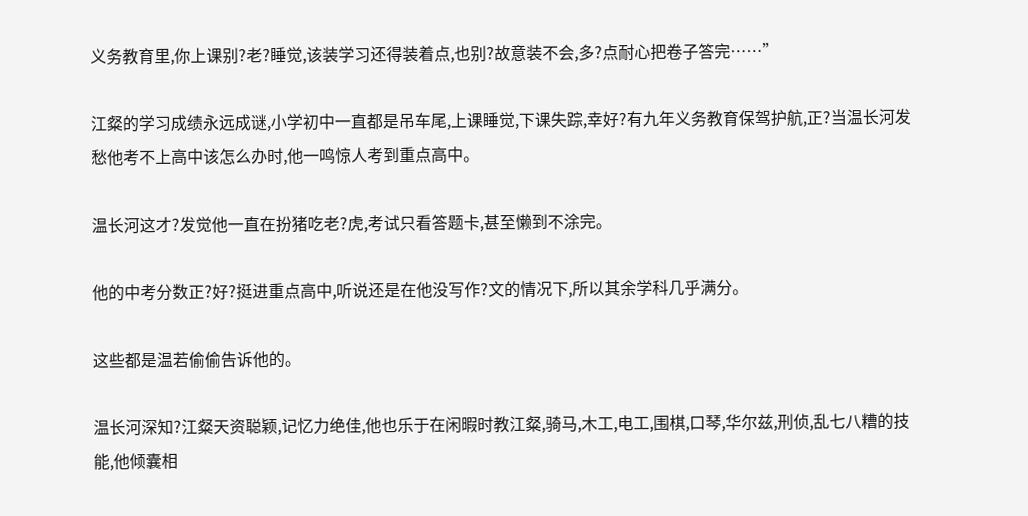义务教育里,你上课别?老?睡觉,该装学习还得装着点,也别?故意装不会,多?点耐心把卷子答完……”

江粲的学习成绩永远成谜,小学初中一直都是吊车尾,上课睡觉,下课失踪,幸好?有九年义务教育保驾护航,正?当温长河发愁他考不上高中该怎么办时,他一鸣惊人考到重点高中。

温长河这才?发觉他一直在扮猪吃老?虎,考试只看答题卡,甚至懒到不涂完。

他的中考分数正?好?挺进重点高中,听说还是在他没写作?文的情况下,所以其余学科几乎满分。

这些都是温若偷偷告诉他的。

温长河深知?江粲天资聪颖,记忆力绝佳,他也乐于在闲暇时教江粲,骑马,木工,电工,围棋,口琴,华尔兹,刑侦,乱七八糟的技能,他倾囊相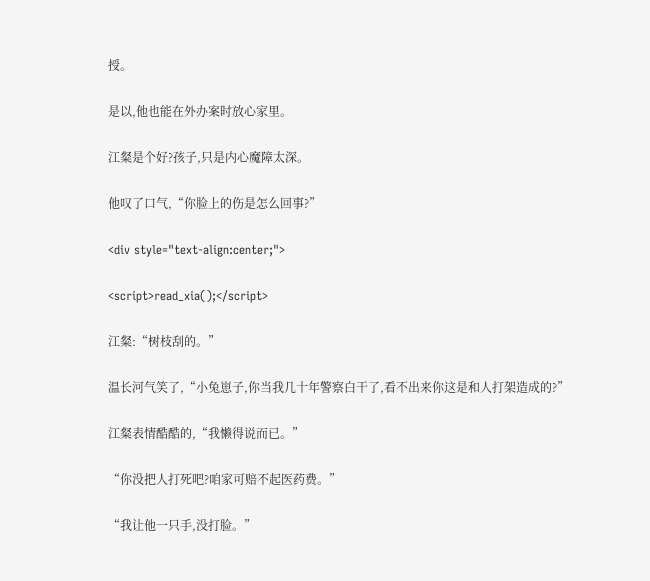授。

是以,他也能在外办案时放心家里。

江粲是个好?孩子,只是内心魔障太深。

他叹了口气,“你脸上的伤是怎么回事?”

<div style="text-align:center;">

<script>read_xia();</script>

江粲:“树枝刮的。”

温长河气笑了,“小兔崽子,你当我几十年警察白干了,看不出来你这是和人打架造成的?”

江粲表情酷酷的,“我懒得说而已。”

“你没把人打死吧?咱家可赔不起医药费。”

“我让他一只手,没打脸。”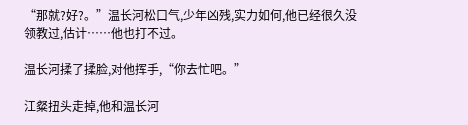“那就?好?。”温长河松口气,少年凶残,实力如何,他已经很久没领教过,估计……他也打不过。

温长河揉了揉脸,对他挥手,“你去忙吧。”

江粲扭头走掉,他和温长河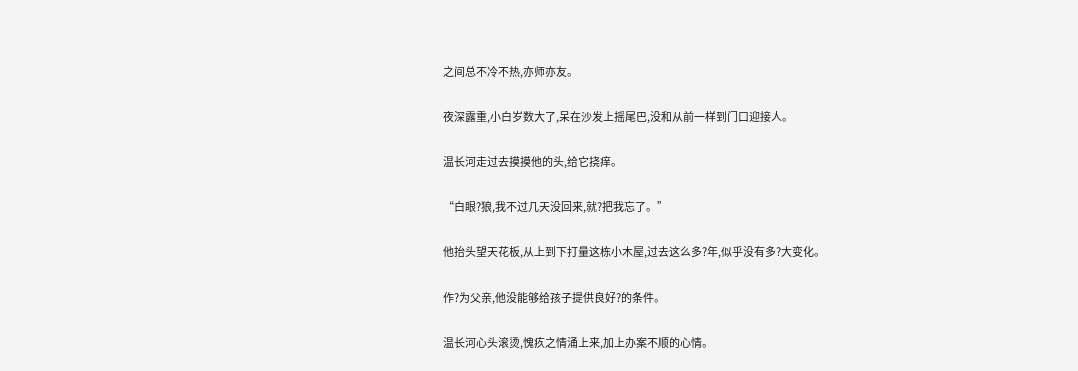之间总不冷不热,亦师亦友。

夜深露重,小白岁数大了,呆在沙发上摇尾巴,没和从前一样到门口迎接人。

温长河走过去摸摸他的头,给它挠痒。

“白眼?狼,我不过几天没回来,就?把我忘了。”

他抬头望天花板,从上到下打量这栋小木屋,过去这么多?年,似乎没有多?大变化。

作?为父亲,他没能够给孩子提供良好?的条件。

温长河心头滚烫,愧疚之情涌上来,加上办案不顺的心情。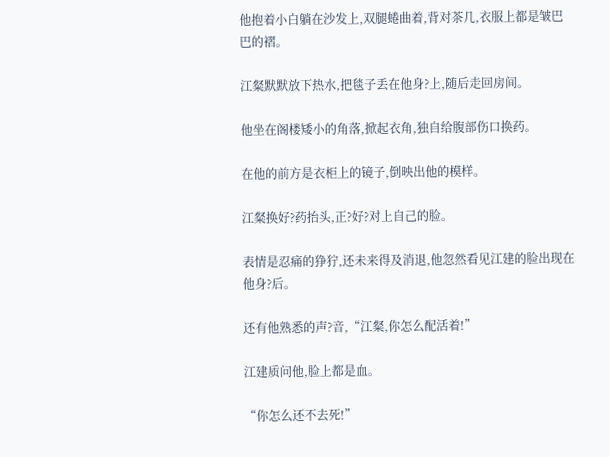他抱着小白躺在沙发上,双腿蜷曲着,背对茶几,衣服上都是皱巴巴的褶。

江粲默默放下热水,把毯子丢在他身?上,随后走回房间。

他坐在阁楼矮小的角落,掀起衣角,独自给腹部伤口换药。

在他的前方是衣柜上的镜子,倒映出他的模样。

江粲换好?药抬头,正?好?对上自己的脸。

表情是忍痛的狰狞,还未来得及消退,他忽然看见江建的脸出现在他身?后。

还有他熟悉的声?音,“江粲,你怎么配活着!”

江建质问他,脸上都是血。

“你怎么还不去死!”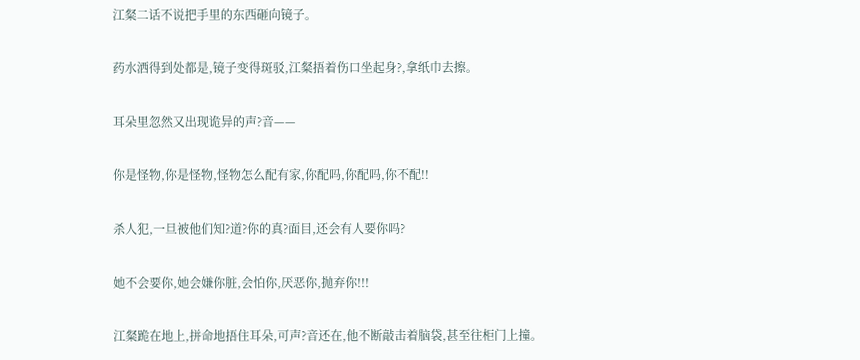江粲二话不说把手里的东西砸向镜子。

药水洒得到处都是,镜子变得斑驳,江粲捂着伤口坐起身?,拿纸巾去擦。

耳朵里忽然又出现诡异的声?音——

你是怪物,你是怪物,怪物怎么配有家,你配吗,你配吗,你不配!!

杀人犯,一旦被他们知?道?你的真?面目,还会有人要你吗?

她不会要你,她会嫌你脏,会怕你,厌恶你,抛弃你!!!

江粲跪在地上,拼命地捂住耳朵,可声?音还在,他不断敲击着脑袋,甚至往柜门上撞。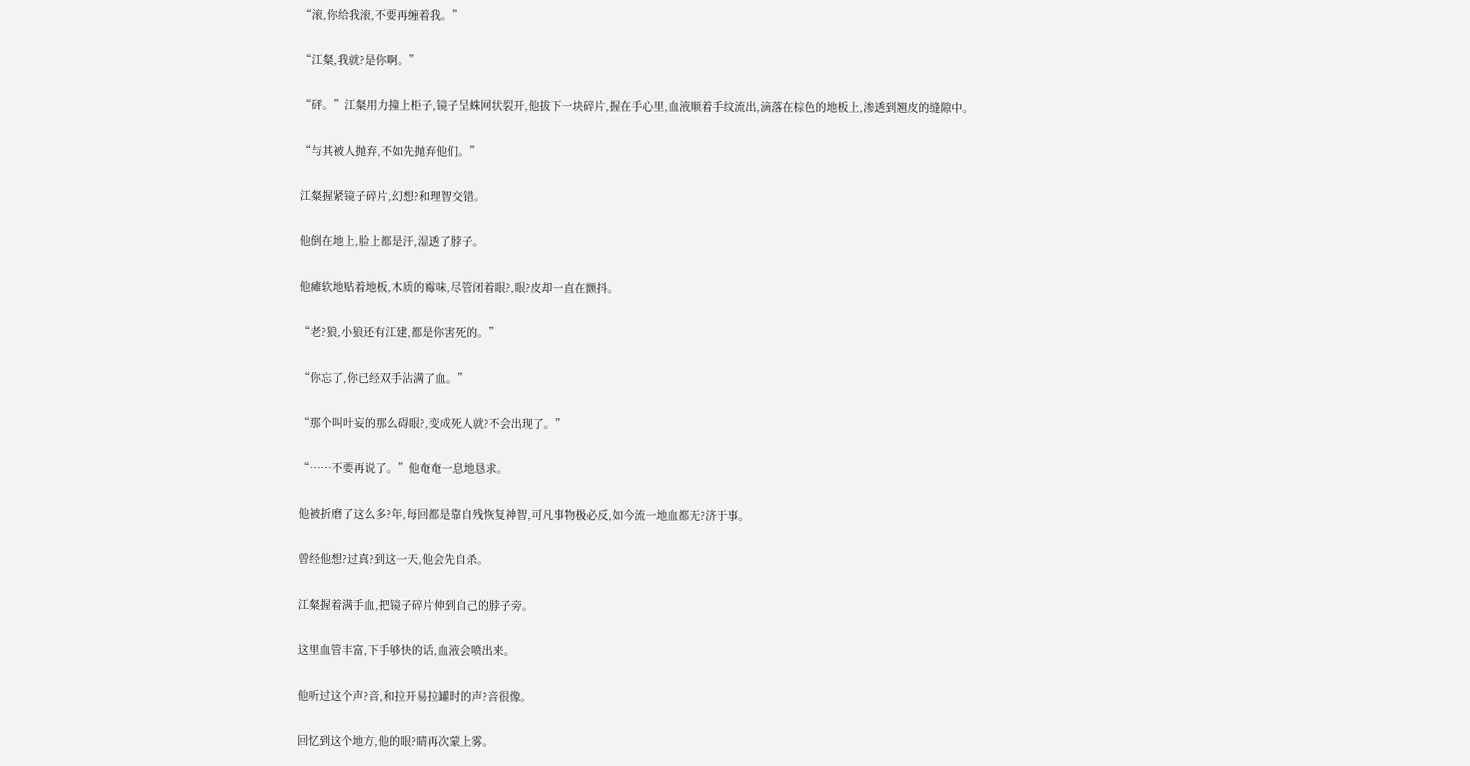“滚,你给我滚,不要再缠着我。”

“江粲,我就?是你啊。”

“砰。”江粲用力撞上柜子,镜子呈蛛网状裂开,他拔下一块碎片,握在手心里,血液顺着手纹流出,滴落在棕色的地板上,渗透到翘皮的缝隙中。

“与其被人抛弃,不如先抛弃他们。”

江粲握紧镜子碎片,幻想?和理智交错。

他倒在地上,脸上都是汗,湿透了脖子。

他瘫软地贴着地板,木质的霉味,尽管闭着眼?,眼?皮却一直在颤抖。

“老?狼,小狼还有江建,都是你害死的。”

“你忘了,你已经双手沾满了血。”

“那个叫叶妄的那么碍眼?,变成死人就?不会出现了。”

“……不要再说了。”他奄奄一息地恳求。

他被折磨了这么多?年,每回都是靠自残恢复神智,可凡事物极必反,如今流一地血都无?济于事。

曾经他想?过真?到这一天,他会先自杀。

江粲握着满手血,把镜子碎片伸到自己的脖子旁。

这里血管丰富,下手够快的话,血液会喷出来。

他听过这个声?音,和拉开易拉罐时的声?音很像。

回忆到这个地方,他的眼?睛再次蒙上雾。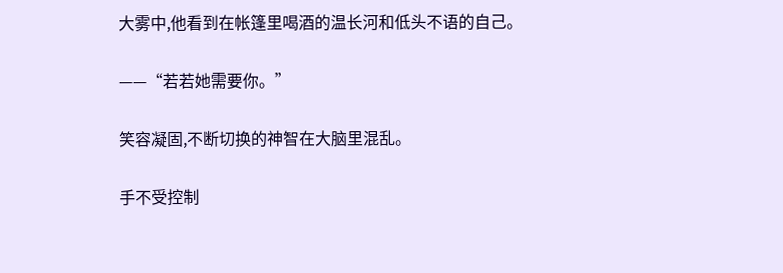大雾中,他看到在帐篷里喝酒的温长河和低头不语的自己。

——“若若她需要你。”

笑容凝固,不断切换的神智在大脑里混乱。

手不受控制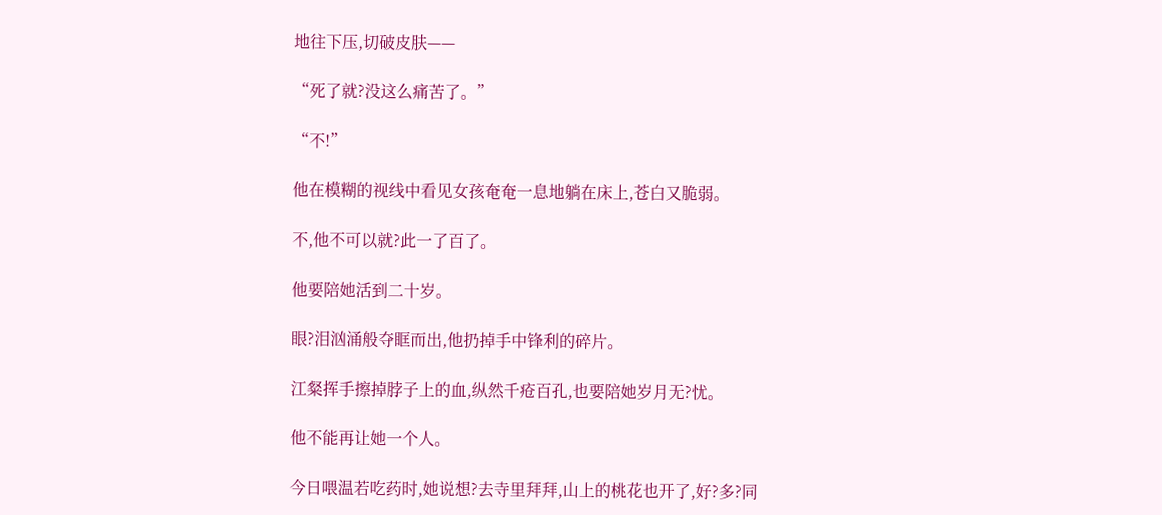地往下压,切破皮肤——

“死了就?没这么痛苦了。”

“不!”

他在模糊的视线中看见女孩奄奄一息地躺在床上,苍白又脆弱。

不,他不可以就?此一了百了。

他要陪她活到二十岁。

眼?泪汹涌般夺眶而出,他扔掉手中锋利的碎片。

江粲挥手擦掉脖子上的血,纵然千疮百孔,也要陪她岁月无?忧。

他不能再让她一个人。

今日喂温若吃药时,她说想?去寺里拜拜,山上的桃花也开了,好?多?同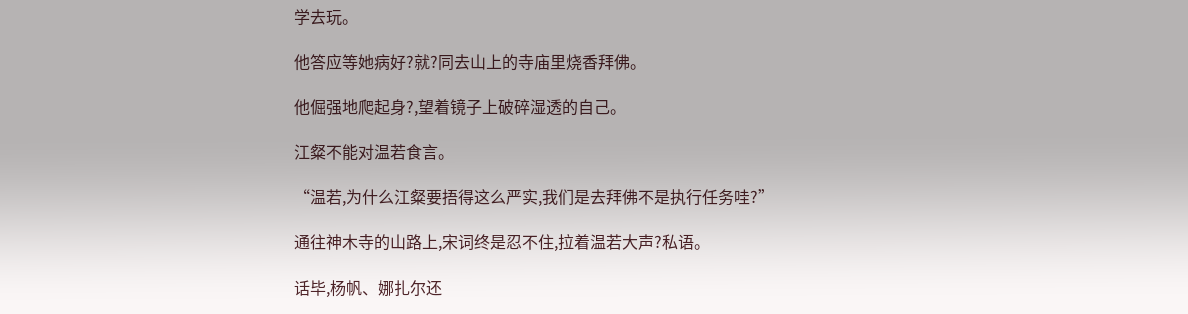学去玩。

他答应等她病好?就?同去山上的寺庙里烧香拜佛。

他倔强地爬起身?,望着镜子上破碎湿透的自己。

江粲不能对温若食言。

“温若,为什么江粲要捂得这么严实,我们是去拜佛不是执行任务哇?”

通往神木寺的山路上,宋词终是忍不住,拉着温若大声?私语。

话毕,杨帆、娜扎尔还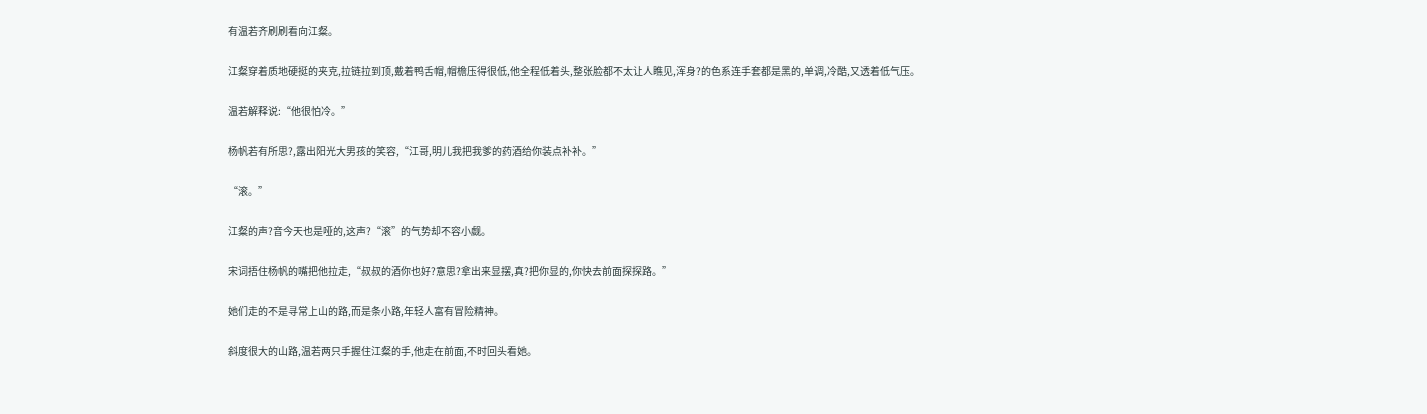有温若齐刷刷看向江粲。

江粲穿着质地硬挺的夹克,拉链拉到顶,戴着鸭舌帽,帽檐压得很低,他全程低着头,整张脸都不太让人瞧见,浑身?的色系连手套都是黑的,单调,冷酷,又透着低气压。

温若解释说:“他很怕冷。”

杨帆若有所思?,露出阳光大男孩的笑容,“江哥,明儿我把我爹的药酒给你装点补补。”

“滚。”

江粲的声?音今天也是哑的,这声?“滚”的气势却不容小觑。

宋词捂住杨帆的嘴把他拉走,“叔叔的酒你也好?意思?拿出来显摆,真?把你显的,你快去前面探探路。”

她们走的不是寻常上山的路,而是条小路,年轻人富有冒险精神。

斜度很大的山路,温若两只手握住江粲的手,他走在前面,不时回头看她。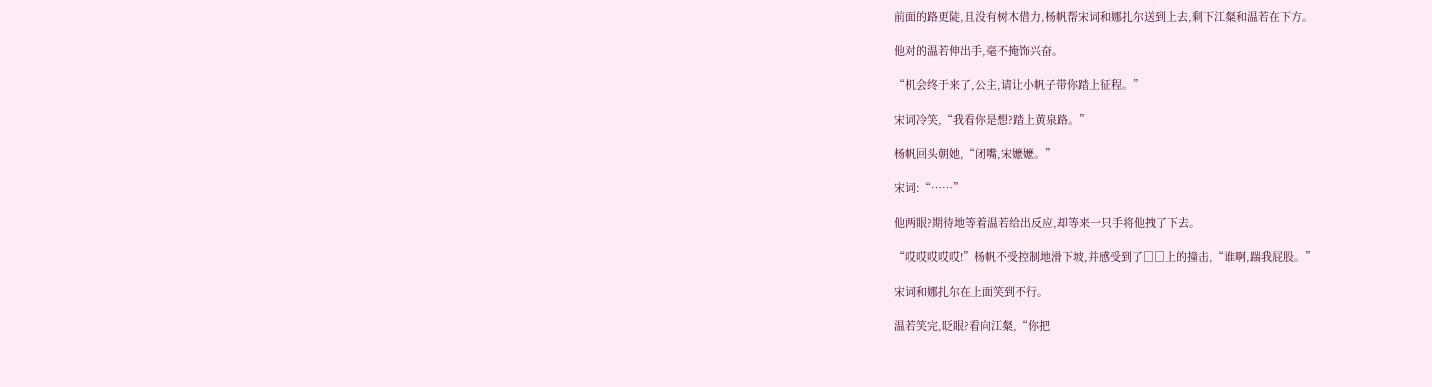前面的路更陡,且没有树木借力,杨帆帮宋词和娜扎尔送到上去,剩下江粲和温若在下方。

他对的温若伸出手,毫不掩饰兴奋。

“机会终于来了,公主,请让小帆子带你踏上征程。”

宋词冷笑,“我看你是想?踏上黄泉路。”

杨帆回头朝她,“闭嘴,宋嬷嬷。”

宋词:“……”

他两眼?期待地等着温若给出反应,却等来一只手将他拽了下去。

“哎哎哎哎哎!”杨帆不受控制地滑下坡,并感受到了□□上的撞击,“谁啊,踹我屁股。”

宋词和娜扎尔在上面笑到不行。

温若笑完,眨眼?看向江粲,“你把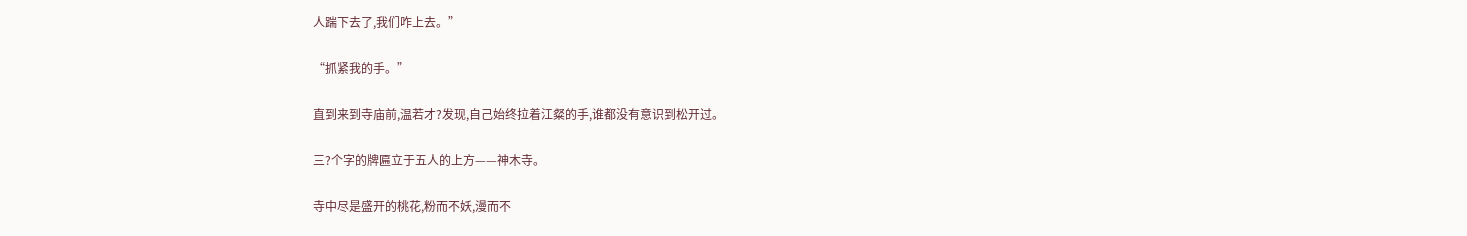人踹下去了,我们咋上去。”

“抓紧我的手。”

直到来到寺庙前,温若才?发现,自己始终拉着江粲的手,谁都没有意识到松开过。

三?个字的牌匾立于五人的上方——神木寺。

寺中尽是盛开的桃花,粉而不妖,漫而不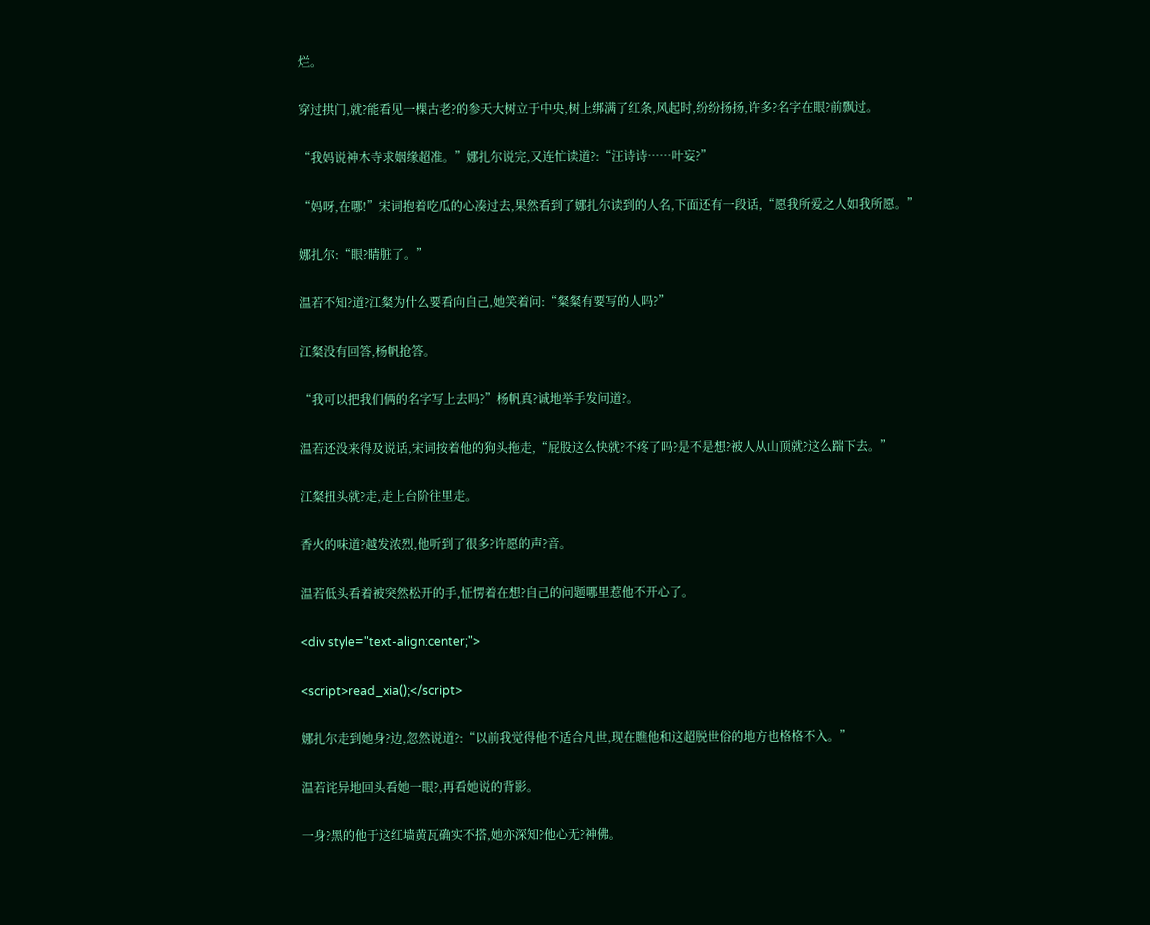烂。

穿过拱门,就?能看见一棵古老?的参天大树立于中央,树上绑满了红条,风起时,纷纷扬扬,许多?名字在眼?前飘过。

“我妈说神木寺求姻缘超准。”娜扎尔说完,又连忙读道?:“汪诗诗……叶妄?”

“妈呀,在哪!”宋词抱着吃瓜的心凑过去,果然看到了娜扎尔读到的人名,下面还有一段话,“愿我所爱之人如我所愿。”

娜扎尔:“眼?睛脏了。”

温若不知?道?江粲为什么要看向自己,她笑着问:“粲粲有要写的人吗?”

江粲没有回答,杨帆抢答。

“我可以把我们俩的名字写上去吗?”杨帆真?诚地举手发问道?。

温若还没来得及说话,宋词按着他的狗头拖走,“屁股这么快就?不疼了吗?是不是想?被人从山顶就?这么踹下去。”

江粲扭头就?走,走上台阶往里走。

香火的味道?越发浓烈,他听到了很多?许愿的声?音。

温若低头看着被突然松开的手,怔愣着在想?自己的问题哪里惹他不开心了。

<div style="text-align:center;">

<script>read_xia();</script>

娜扎尔走到她身?边,忽然说道?:“以前我觉得他不适合凡世,现在瞧他和这超脱世俗的地方也格格不入。”

温若诧异地回头看她一眼?,再看她说的背影。

一身?黑的他于这红墙黄瓦确实不搭,她亦深知?他心无?神佛。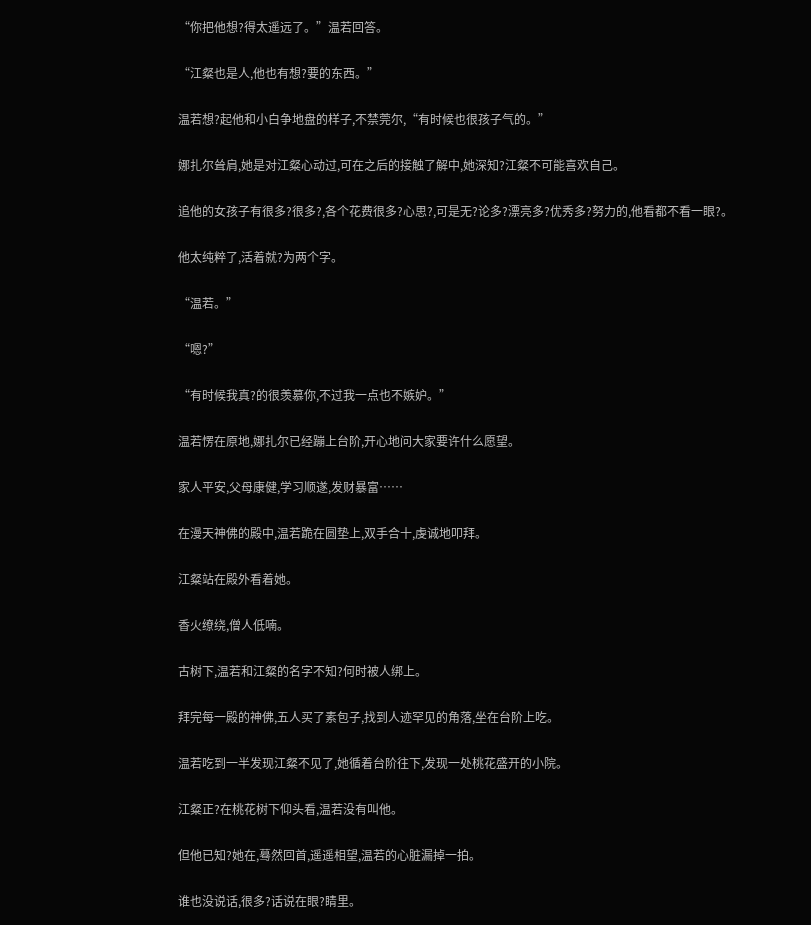“你把他想?得太遥远了。”温若回答。

“江粲也是人,他也有想?要的东西。”

温若想?起他和小白争地盘的样子,不禁莞尔,“有时候也很孩子气的。”

娜扎尔耸肩,她是对江粲心动过,可在之后的接触了解中,她深知?江粲不可能喜欢自己。

追他的女孩子有很多?很多?,各个花费很多?心思?,可是无?论多?漂亮多?优秀多?努力的,他看都不看一眼?。

他太纯粹了,活着就?为两个字。

“温若。”

“嗯?”

“有时候我真?的很羡慕你,不过我一点也不嫉妒。”

温若愣在原地,娜扎尔已经蹦上台阶,开心地问大家要许什么愿望。

家人平安,父母康健,学习顺遂,发财暴富……

在漫天神佛的殿中,温若跪在圆垫上,双手合十,虔诚地叩拜。

江粲站在殿外看着她。

香火缭绕,僧人低喃。

古树下,温若和江粲的名字不知?何时被人绑上。

拜完每一殿的神佛,五人买了素包子,找到人迹罕见的角落,坐在台阶上吃。

温若吃到一半发现江粲不见了,她循着台阶往下,发现一处桃花盛开的小院。

江粲正?在桃花树下仰头看,温若没有叫他。

但他已知?她在,蓦然回首,遥遥相望,温若的心脏漏掉一拍。

谁也没说话,很多?话说在眼?睛里。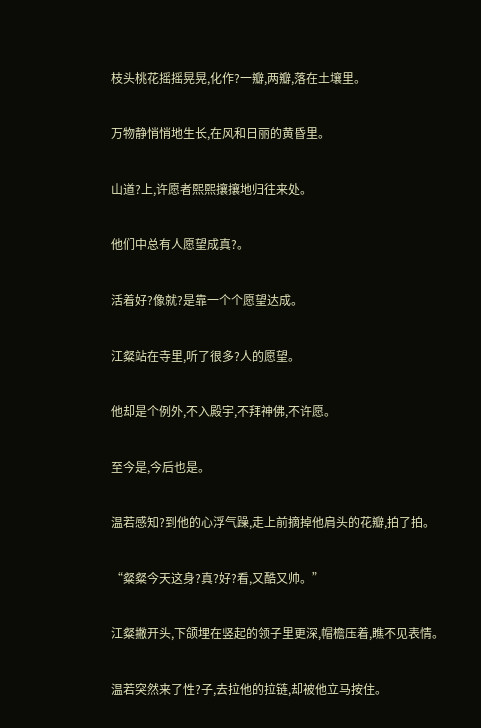枝头桃花摇摇晃晃,化作?一瓣,两瓣,落在土壤里。

万物静悄悄地生长,在风和日丽的黄昏里。

山道?上,许愿者熙熙攘攘地归往来处。

他们中总有人愿望成真?。

活着好?像就?是靠一个个愿望达成。

江粲站在寺里,听了很多?人的愿望。

他却是个例外,不入殿宇,不拜神佛,不许愿。

至今是,今后也是。

温若感知?到他的心浮气躁,走上前摘掉他肩头的花瓣,拍了拍。

“粲粲今天这身?真?好?看,又酷又帅。”

江粲撇开头,下颌埋在竖起的领子里更深,帽檐压着,瞧不见表情。

温若突然来了性?子,去拉他的拉链,却被他立马按住。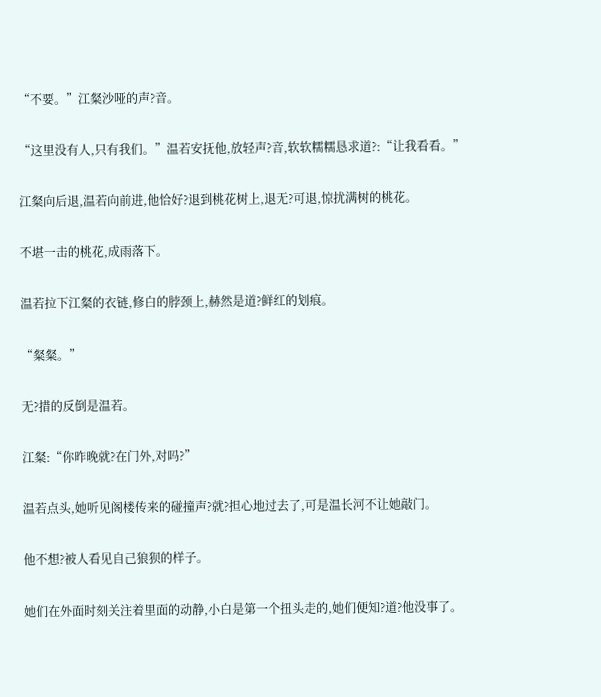“不要。”江粲沙哑的声?音。

“这里没有人,只有我们。”温若安抚他,放轻声?音,软软糯糯恳求道?:“让我看看。”

江粲向后退,温若向前进,他恰好?退到桃花树上,退无?可退,惊扰满树的桃花。

不堪一击的桃花,成雨落下。

温若拉下江粲的衣链,修白的脖颈上,赫然是道?鲜红的划痕。

“粲粲。”

无?措的反倒是温若。

江粲:“你昨晚就?在门外,对吗?”

温若点头,她听见阁楼传来的碰撞声?就?担心地过去了,可是温长河不让她敲门。

他不想?被人看见自己狼狈的样子。

她们在外面时刻关注着里面的动静,小白是第一个扭头走的,她们便知?道?他没事了。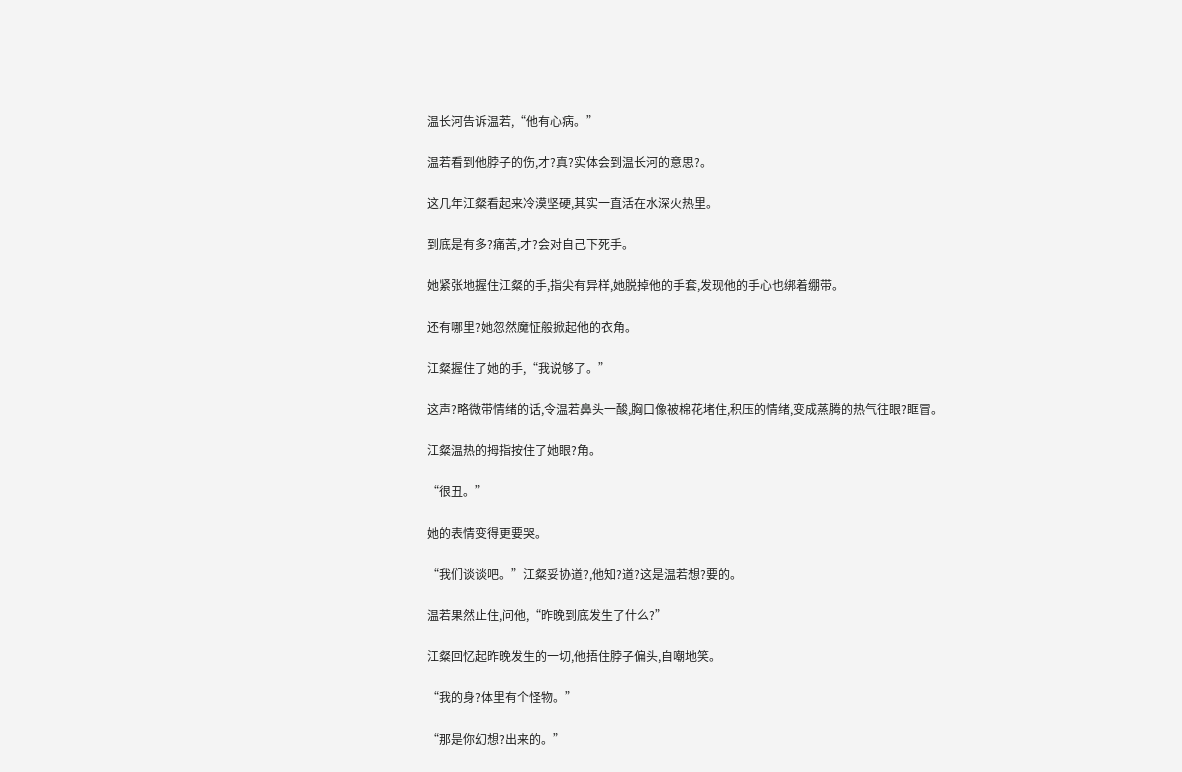温长河告诉温若,“他有心病。”

温若看到他脖子的伤,才?真?实体会到温长河的意思?。

这几年江粲看起来冷漠坚硬,其实一直活在水深火热里。

到底是有多?痛苦,才?会对自己下死手。

她紧张地握住江粲的手,指尖有异样,她脱掉他的手套,发现他的手心也绑着绷带。

还有哪里?她忽然魔怔般掀起他的衣角。

江粲握住了她的手,“我说够了。”

这声?略微带情绪的话,令温若鼻头一酸,胸口像被棉花堵住,积压的情绪,变成蒸腾的热气往眼?眶冒。

江粲温热的拇指按住了她眼?角。

“很丑。”

她的表情变得更要哭。

“我们谈谈吧。”江粲妥协道?,他知?道?这是温若想?要的。

温若果然止住,问他,“昨晚到底发生了什么?”

江粲回忆起昨晚发生的一切,他捂住脖子偏头,自嘲地笑。

“我的身?体里有个怪物。”

“那是你幻想?出来的。”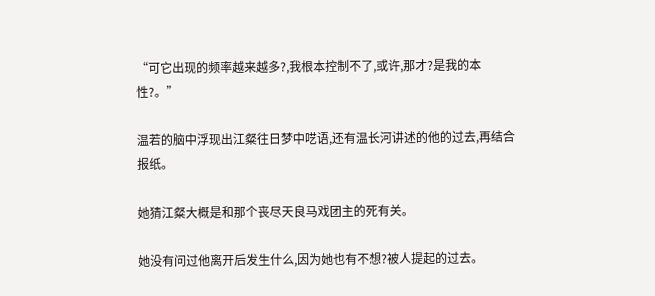“可它出现的频率越来越多?,我根本控制不了,或许,那才?是我的本性?。”

温若的脑中浮现出江粲往日梦中呓语,还有温长河讲述的他的过去,再结合报纸。

她猜江粲大概是和那个丧尽天良马戏团主的死有关。

她没有问过他离开后发生什么,因为她也有不想?被人提起的过去。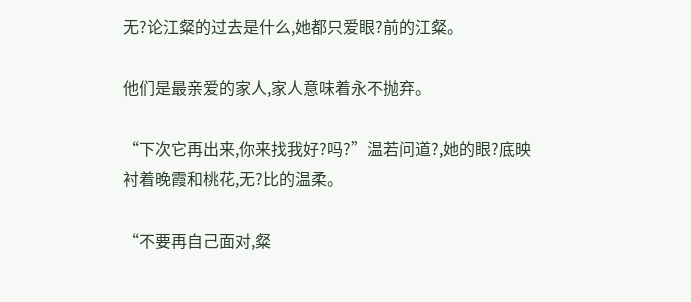无?论江粲的过去是什么,她都只爱眼?前的江粲。

他们是最亲爱的家人,家人意味着永不抛弃。

“下次它再出来,你来找我好?吗?”温若问道?,她的眼?底映衬着晚霞和桃花,无?比的温柔。

“不要再自己面对,粲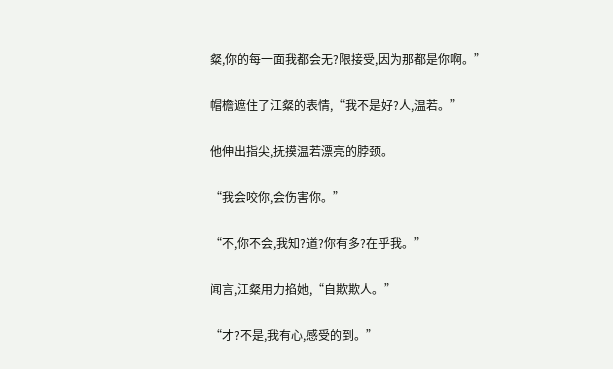粲,你的每一面我都会无?限接受,因为那都是你啊。”

帽檐遮住了江粲的表情,“我不是好?人,温若。”

他伸出指尖,抚摸温若漂亮的脖颈。

“我会咬你,会伤害你。”

“不,你不会,我知?道?你有多?在乎我。”

闻言,江粲用力掐她,“自欺欺人。”

“才?不是,我有心,感受的到。”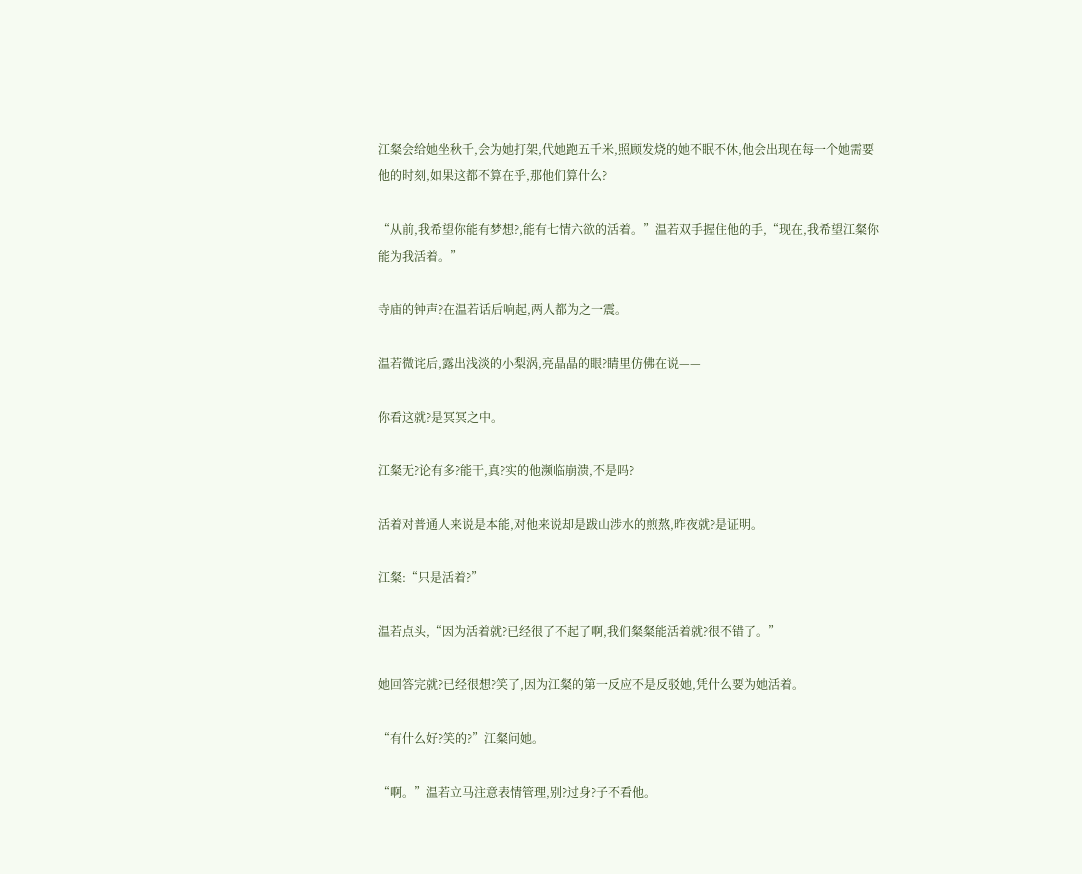江粲会给她坐秋千,会为她打架,代她跑五千米,照顾发烧的她不眠不休,他会出现在每一个她需要他的时刻,如果这都不算在乎,那他们算什么?

“从前,我希望你能有梦想?,能有七情六欲的活着。”温若双手握住他的手,“现在,我希望江粲你能为我活着。”

寺庙的钟声?在温若话后响起,两人都为之一震。

温若微诧后,露出浅淡的小梨涡,亮晶晶的眼?睛里仿佛在说——

你看这就?是冥冥之中。

江粲无?论有多?能干,真?实的他濒临崩溃,不是吗?

活着对普通人来说是本能,对他来说却是跋山涉水的煎熬,昨夜就?是证明。

江粲:“只是活着?”

温若点头,“因为活着就?已经很了不起了啊,我们粲粲能活着就?很不错了。”

她回答完就?已经很想?笑了,因为江粲的第一反应不是反驳她,凭什么要为她活着。

“有什么好?笑的?”江粲问她。

“啊。”温若立马注意表情管理,别?过身?子不看他。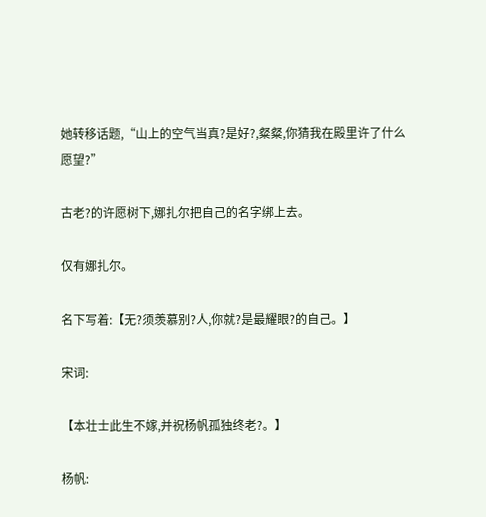她转移话题,“山上的空气当真?是好?,粲粲,你猜我在殿里许了什么愿望?”

古老?的许愿树下,娜扎尔把自己的名字绑上去。

仅有娜扎尔。

名下写着:【无?须羡慕别?人,你就?是最耀眼?的自己。】

宋词:

【本壮士此生不嫁,并祝杨帆孤独终老?。】

杨帆: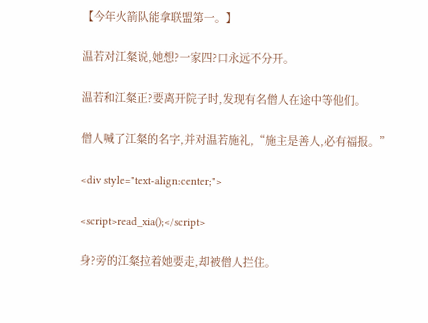【今年火箭队能拿联盟第一。】

温若对江粲说,她想?一家四?口永远不分开。

温若和江粲正?要离开院子时,发现有名僧人在途中等他们。

僧人喊了江粲的名字,并对温若施礼,“施主是善人,必有福报。”

<div style="text-align:center;">

<script>read_xia();</script>

身?旁的江粲拉着她要走,却被僧人拦住。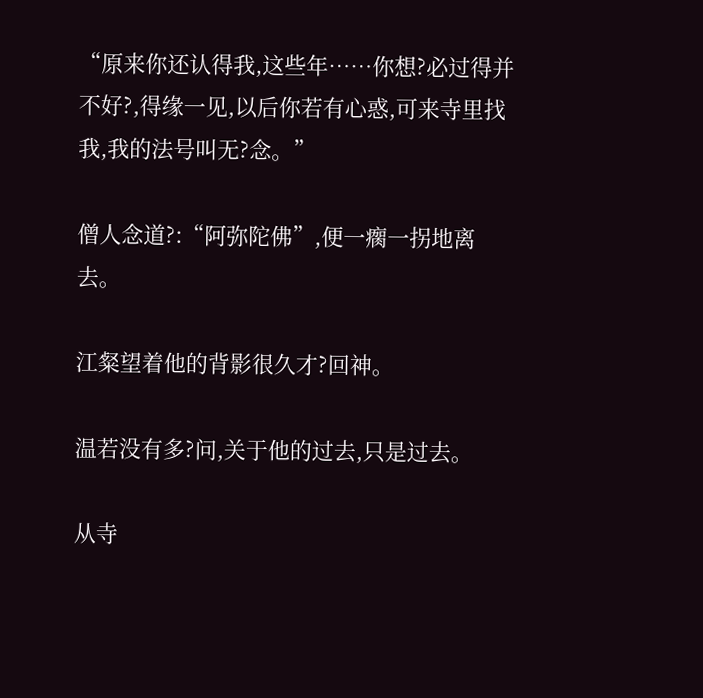“原来你还认得我,这些年……你想?必过得并不好?,得缘一见,以后你若有心惑,可来寺里找我,我的法号叫无?念。”

僧人念道?:“阿弥陀佛”,便一瘸一拐地离去。

江粲望着他的背影很久才?回神。

温若没有多?问,关于他的过去,只是过去。

从寺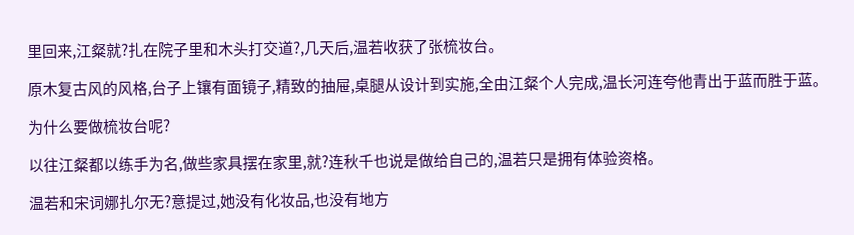里回来,江粲就?扎在院子里和木头打交道?,几天后,温若收获了张梳妆台。

原木复古风的风格,台子上镶有面镜子,精致的抽屉,桌腿从设计到实施,全由江粲个人完成,温长河连夸他青出于蓝而胜于蓝。

为什么要做梳妆台呢?

以往江粲都以练手为名,做些家具摆在家里,就?连秋千也说是做给自己的,温若只是拥有体验资格。

温若和宋词娜扎尔无?意提过,她没有化妆品,也没有地方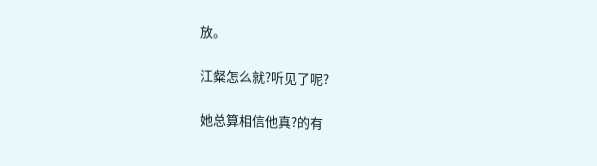放。

江粲怎么就?听见了呢?

她总算相信他真?的有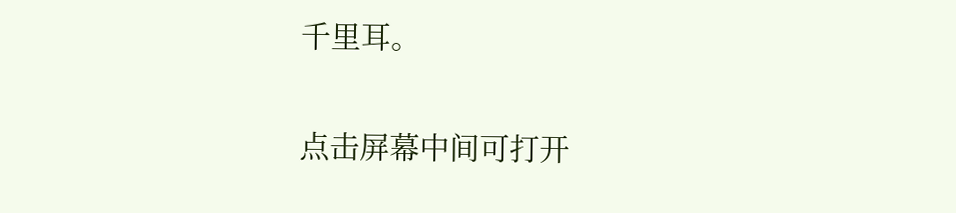千里耳。

点击屏幕中间可打开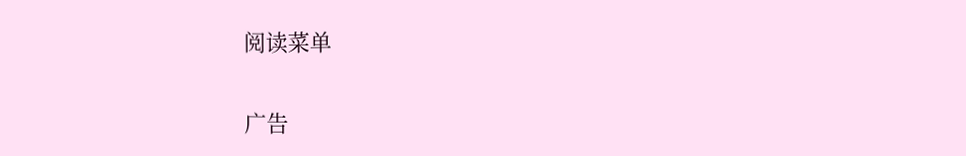阅读菜单

广告